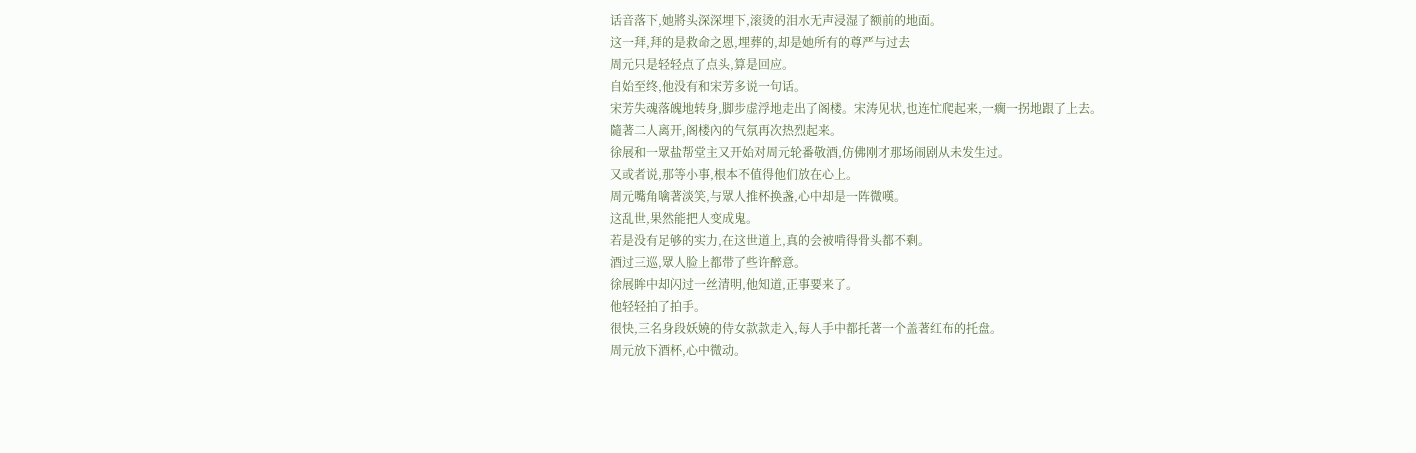话音落下,她將头深深埋下,滚烫的泪水无声浸湿了额前的地面。
这一拜,拜的是救命之恩,埋葬的,却是她所有的尊严与过去
周元只是轻轻点了点头,算是回应。
自始至终,他没有和宋芳多说一句话。
宋芳失魂落魄地转身,脚步虚浮地走出了阁楼。宋涛见状,也连忙爬起来,一瘸一拐地跟了上去。
隨著二人离开,阁楼內的气氛再次热烈起来。
徐展和一眾盐帮堂主又开始对周元轮番敬酒,仿佛刚才那场闹剧从未发生过。
又或者说,那等小事,根本不值得他们放在心上。
周元嘴角噙著淡笑,与眾人推杯换盏,心中却是一阵微嘆。
这乱世,果然能把人变成鬼。
若是没有足够的实力,在这世道上,真的会被啃得骨头都不剩。
酒过三巡,眾人脸上都带了些许醉意。
徐展眸中却闪过一丝清明,他知道,正事要来了。
他轻轻拍了拍手。
很快,三名身段妖嬈的侍女款款走入,每人手中都托著一个盖著红布的托盘。
周元放下酒杯,心中微动。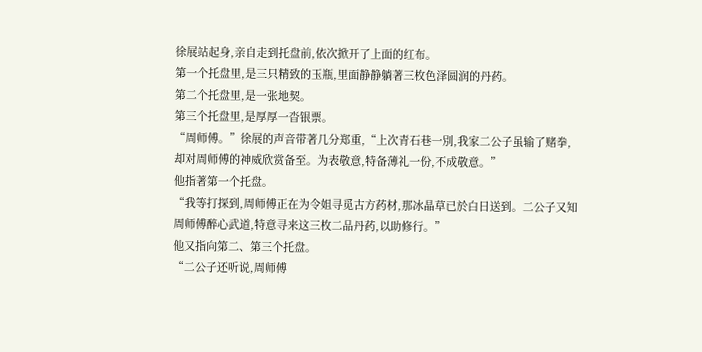徐展站起身,亲自走到托盘前,依次掀开了上面的红布。
第一个托盘里,是三只精致的玉瓶,里面静静躺著三枚色泽圆润的丹药。
第二个托盘里,是一张地契。
第三个托盘里,是厚厚一沓银票。
“周师傅。”徐展的声音带著几分郑重,“上次青石巷一別,我家二公子虽输了赌拳,却对周师傅的神威欣赏备至。为表敬意,特备薄礼一份,不成敬意。”
他指著第一个托盘。
“我等打探到,周师傅正在为令姐寻觅古方药材,那冰晶草已於白日送到。二公子又知周师傅醉心武道,特意寻来这三枚二品丹药,以助修行。”
他又指向第二、第三个托盘。
“二公子还听说,周师傅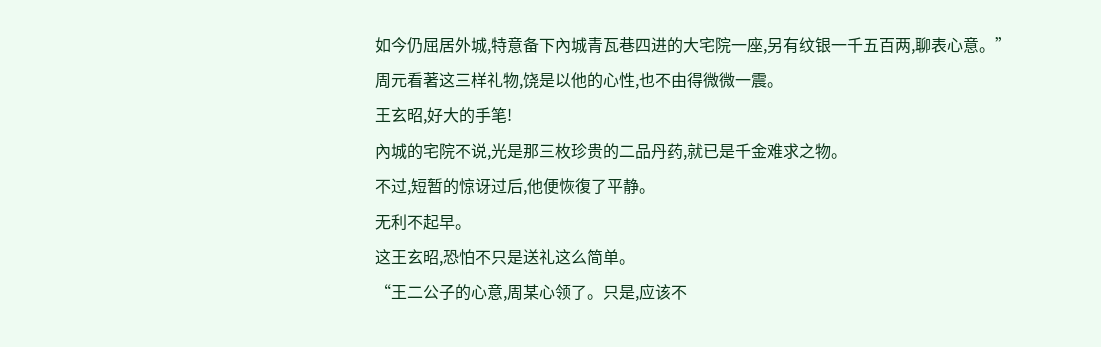如今仍屈居外城,特意备下內城青瓦巷四进的大宅院一座,另有纹银一千五百两,聊表心意。”
周元看著这三样礼物,饶是以他的心性,也不由得微微一震。
王玄昭,好大的手笔!
內城的宅院不说,光是那三枚珍贵的二品丹药,就已是千金难求之物。
不过,短暂的惊讶过后,他便恢復了平静。
无利不起早。
这王玄昭,恐怕不只是送礼这么简单。
“王二公子的心意,周某心领了。只是,应该不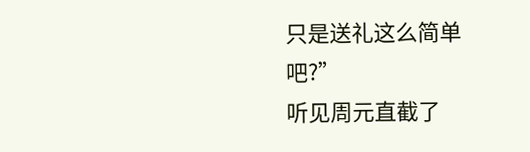只是送礼这么简单吧?”
听见周元直截了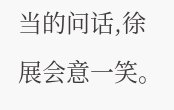当的问话,徐展会意一笑。